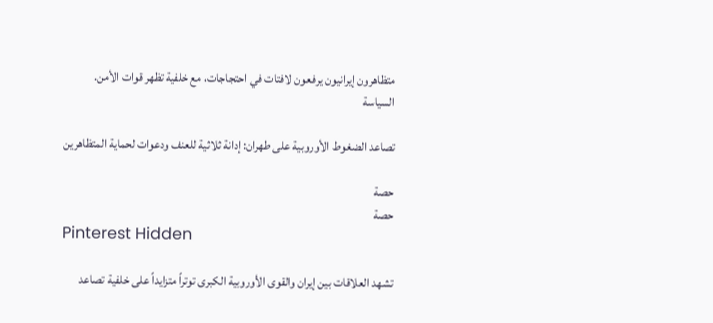متظاهرون إيرانيون يرفعون لافتات في احتجاجات، مع خلفية تظهر قوات الأمن.
السياسة

تصاعد الضغوط الأوروبية على طهران: إدانة ثلاثية للعنف ودعوات لحماية المتظاهرين

حصة
حصة
Pinterest Hidden

تشهد العلاقات بين إيران والقوى الأوروبية الكبرى توتراً متزايداً على خلفية تصاعد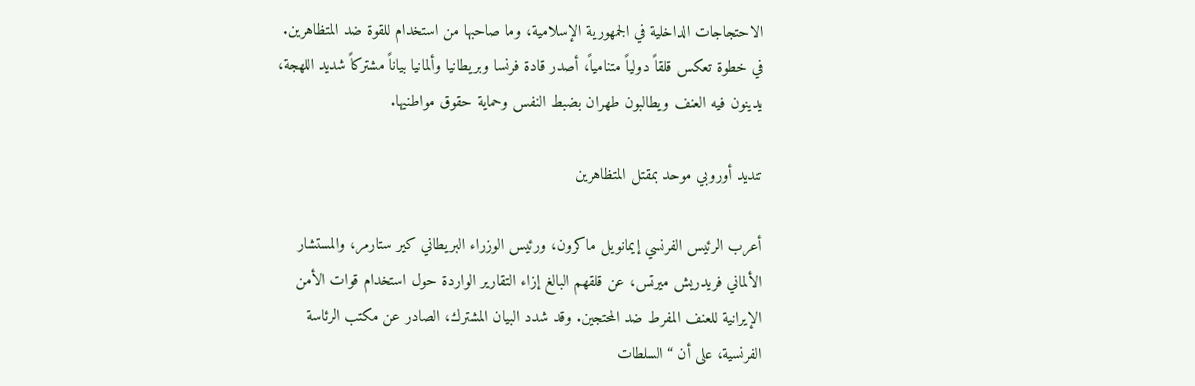الاحتجاجات الداخلية في الجمهورية الإسلامية، وما صاحبها من استخدام للقوة ضد المتظاهرين. في خطوة تعكس قلقاً دولياً متنامياً، أصدر قادة فرنسا وبريطانيا وألمانيا بياناً مشتركاً شديد اللهجة، يدينون فيه العنف ويطالبون طهران بضبط النفس وحماية حقوق مواطنيها.

تنديد أوروبي موحد بمقتل المتظاهرين

أعرب الرئيس الفرنسي إيمانويل ماكرون، ورئيس الوزراء البريطاني كير ستارمر، والمستشار الألماني فريدريش ميرتس، عن قلقهم البالغ إزاء التقارير الواردة حول استخدام قوات الأمن الإيرانية للعنف المفرط ضد المحتجين. وقد شدد البيان المشترك، الصادر عن مكتب الرئاسة الفرنسية، على أن “السلطات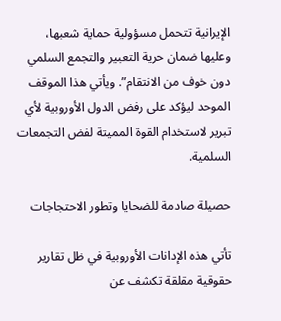الإيرانية تتحمل مسؤولية حماية شعبها، وعليها ضمان حرية التعبير والتجمع السلمي دون خوف من الانتقام”. ويأتي هذا الموقف الموحد ليؤكد على رفض الدول الأوروبية لأي تبرير لاستخدام القوة المميتة لفض التجمعات السلمية.

حصيلة صادمة للضحايا وتطور الاحتجاجات

تأتي هذه الإدانات الأوروبية في ظل تقارير حقوقية مقلقة تكشف عن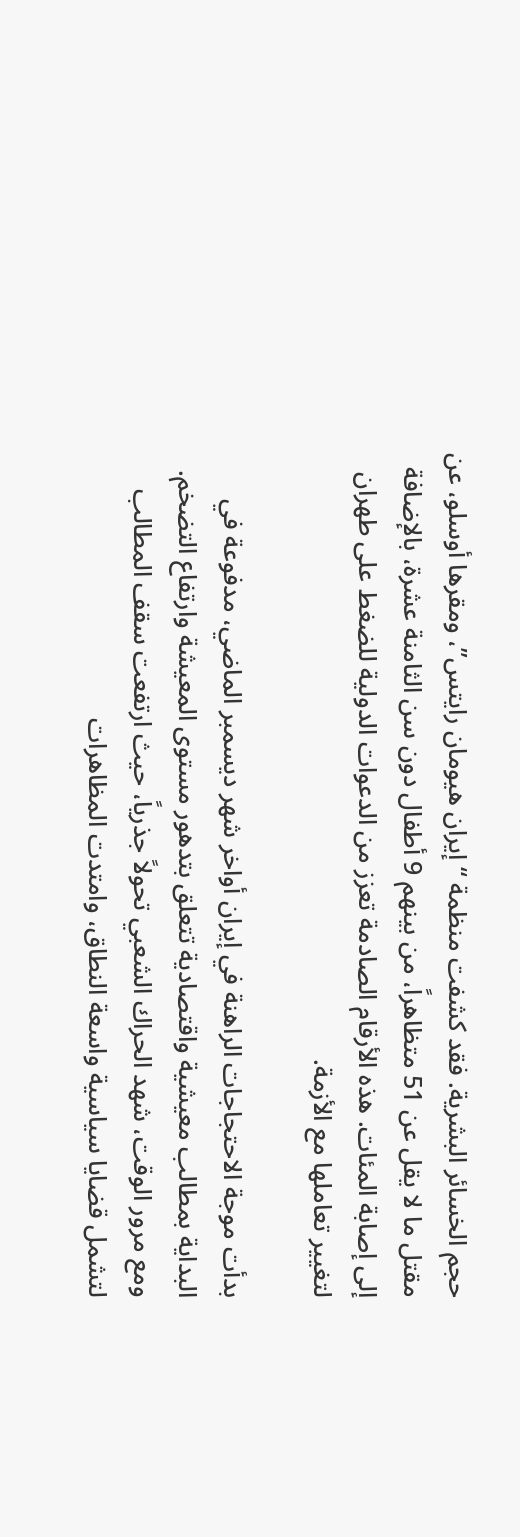حجم الخسائر البشرية. فقد كشفت منظمة “إيران هيومان رايتس”، ومقرها أوسلو، عن مقتل ما لا يقل عن 51 متظاهراً، من بينهم 9 أطفال دون سن الثامنة عشرة، بالإضافة إلى إصابة المئات. هذه الأرقام الصادمة تعزز من الدعوات الدولية للضغط على طهران لتغيير تعاملها مع الأزمة.

بدأت موجة الاحتجاجات الراهنة في إيران أواخر شهر ديسمبر الماضي، مدفوعة في البداية بمطالب معيشية واقتصادية تتعلق بتدهور مستوى المعيشة وارتفاع التضخم. ومع مرور الوقت، شهد الحراك الشعبي تحولاً جذرياً، حيث ارتفعت سقف المطالب لتشمل قضايا سياسية واسعة النطاق، وامتدت المظاهرات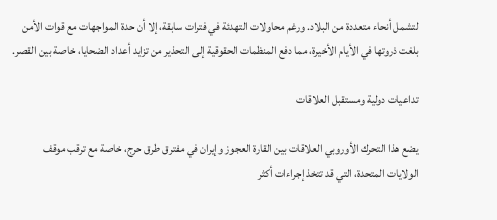لتشمل أنحاء متعددة من البلاد. ورغم محاولات التهدئة في فترات سابقة، إلا أن حدة المواجهات مع قوات الأمن بلغت ذروتها في الأيام الأخيرة، مما دفع المنظمات الحقوقية إلى التحذير من تزايد أعداد الضحايا، خاصة بين القصر.

تداعيات دولية ومستقبل العلاقات

يضع هذا التحرك الأوروبي العلاقات بين القارة العجوز وإيران في مفترق طرق حرج، خاصة مع ترقب موقف الولايات المتحدة، التي قد تتخذ إجراءات أكثر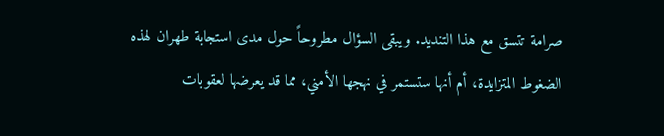صرامة تتسق مع هذا التنديد. ويبقى السؤال مطروحاً حول مدى استجابة طهران لهذه الضغوط المتزايدة، أم أنها ستستمر في نهجها الأمني، مما قد يعرضها لعقوبات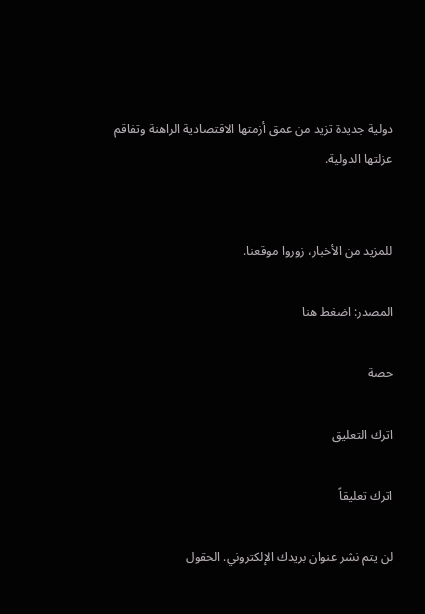دولية جديدة تزيد من عمق أزمتها الاقتصادية الراهنة وتفاقم عزلتها الدولية.


للمزيد من الأخبار، زوروا موقعنا.

المصدر: اضغط هنا

حصة

اترك التعليق

اترك تعليقاً

لن يتم نشر عنوان بريدك الإلكتروني. الحقول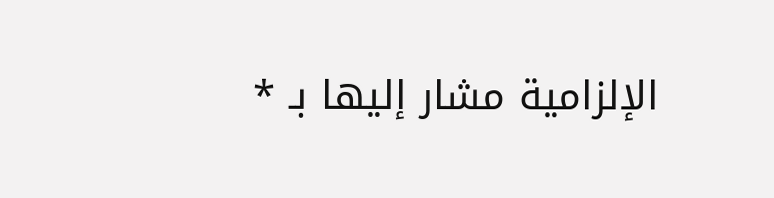الإلزامية مشار إليها بـ *